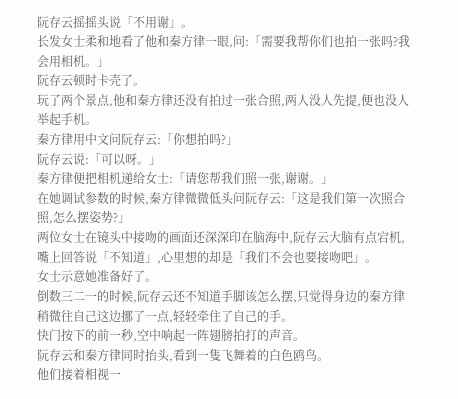阮存云摇摇头说「不用谢」。
长发女士柔和地看了他和秦方律一眼,问:「需要我帮你们也拍一张吗?我会用相机。」
阮存云顿时卡壳了。
玩了两个景点,他和秦方律还没有拍过一张合照,两人没人先提,便也没人举起手机。
秦方律用中文问阮存云:「你想拍吗?」
阮存云说:「可以呀。」
秦方律便把相机递给女士:「请您帮我们照一张,谢谢。」
在她调试参数的时候,秦方律微微低头问阮存云:「这是我们第一次照合照,怎么摆姿势?」
两位女士在镜头中接吻的画面还深深印在脑海中,阮存云大脑有点宕机,嘴上回答说「不知道」,心里想的却是「我们不会也要接吻吧」。
女士示意她准备好了。
倒数三二一的时候,阮存云还不知道手脚该怎么摆,只觉得身边的秦方律稍微往自己这边挪了一点,轻轻牵住了自己的手。
快门按下的前一秒,空中响起一阵翅膀拍打的声音。
阮存云和秦方律同时抬头,看到一隻飞舞着的白色鸥鸟。
他们接着相视一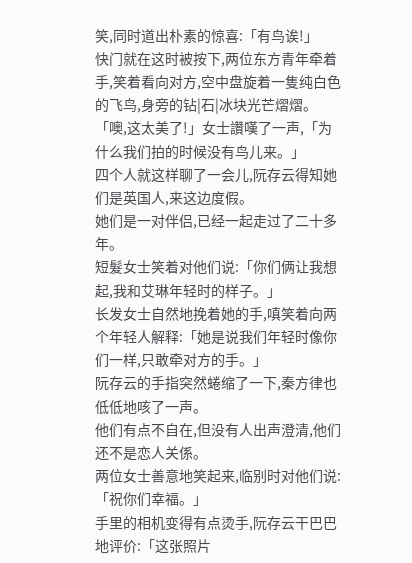笑,同时道出朴素的惊喜:「有鸟诶!」
快门就在这时被按下,两位东方青年牵着手,笑着看向对方,空中盘旋着一隻纯白色的飞鸟,身旁的钻|石|冰块光芒熠熠。
「噢,这太美了!」女士讚嘆了一声,「为什么我们拍的时候没有鸟儿来。」
四个人就这样聊了一会儿,阮存云得知她们是英国人,来这边度假。
她们是一对伴侣,已经一起走过了二十多年。
短髮女士笑着对他们说:「你们俩让我想起,我和艾琳年轻时的样子。」
长发女士自然地挽着她的手,嗔笑着向两个年轻人解释:「她是说我们年轻时像你们一样,只敢牵对方的手。」
阮存云的手指突然蜷缩了一下,秦方律也低低地咳了一声。
他们有点不自在,但没有人出声澄清,他们还不是恋人关係。
两位女士善意地笑起来,临别时对他们说:「祝你们幸福。」
手里的相机变得有点烫手,阮存云干巴巴地评价:「这张照片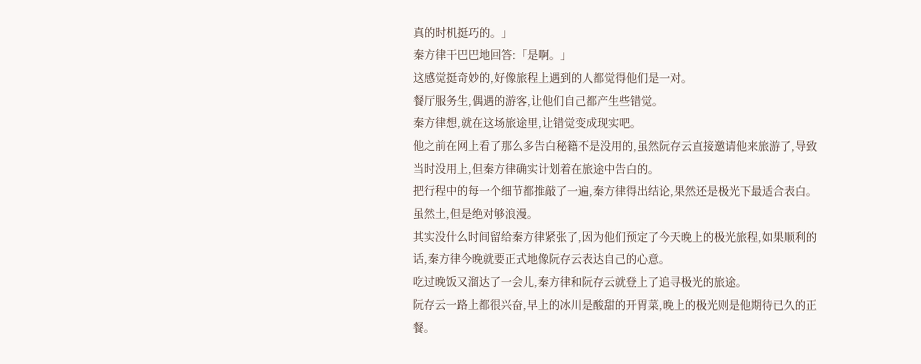真的时机挺巧的。」
秦方律干巴巴地回答:「是啊。」
这感觉挺奇妙的,好像旅程上遇到的人都觉得他们是一对。
餐厅服务生,偶遇的游客,让他们自己都产生些错觉。
秦方律想,就在这场旅途里,让错觉变成现实吧。
他之前在网上看了那么多告白秘籍不是没用的,虽然阮存云直接邀请他来旅游了,导致当时没用上,但秦方律确实计划着在旅途中告白的。
把行程中的每一个细节都推敲了一遍,秦方律得出结论,果然还是极光下最适合表白。
虽然土,但是绝对够浪漫。
其实没什么时间留给秦方律紧张了,因为他们预定了今天晚上的极光旅程,如果顺利的话,秦方律今晚就要正式地像阮存云表达自己的心意。
吃过晚饭又溜达了一会儿,秦方律和阮存云就登上了追寻极光的旅途。
阮存云一路上都很兴奋,早上的冰川是酸甜的开胃菜,晚上的极光则是他期待已久的正餐。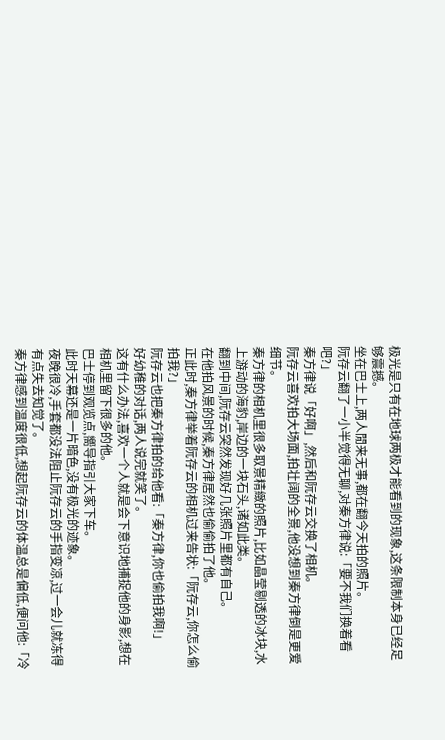极光是只有在地球两极才能看到的现象,这条限制本身已经足够震撼。
坐在巴士上,两人閒来无事,都在翻今天拍的照片。
阮存云翻了一小半觉得无聊,对秦方律说:「要不我们换着看吧?」
秦方律说「好啊」,然后和阮存云交换了相机。
阮存云喜欢拍大场面,拍壮阔的全景,他没想到秦方律倒是更爱细节。
秦方律的相机里很多取景精緻的照片,比如晶莹剔透的冰块,水上游动的海豹,岸边的一块石头,诸如此类。
翻到中间,阮存云突然发现好几张照片里都有自己。
在他拍风景的时候,秦方律居然也偷偷拍了他。
正此时,秦方律举着阮存云的相机过来告状:「阮存云,你怎么偷拍我?」
阮存云也把秦方律拍的给他看:「秦方律,你也偷拍我啊!」
好幼稚的对话,两人说完就笑了。
这有什么办法,喜欢一个人就是会下意识地捕捉他的身影,想在相机里留下很多的他。
巴士停到观览点,嚮导指引大家下车。
此时天幕还是一片暗色,没有极光的迹象。
夜晚很冷,手套都没法阻止阮存云的手指变凉,过一会儿就冻得有点失去知觉了。
秦方律感到温度很低,想起阮存云的体温总是偏低,便问他:「冷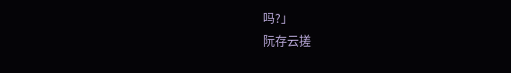吗?」
阮存云搓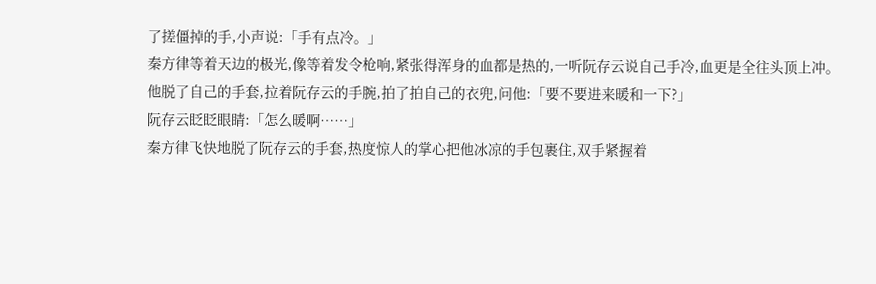了搓僵掉的手,小声说:「手有点冷。」
秦方律等着天边的极光,像等着发令枪响,紧张得浑身的血都是热的,一听阮存云说自己手冷,血更是全往头顶上冲。
他脱了自己的手套,拉着阮存云的手腕,拍了拍自己的衣兜,问他:「要不要进来暖和一下?」
阮存云眨眨眼睛:「怎么暖啊……」
秦方律飞快地脱了阮存云的手套,热度惊人的掌心把他冰凉的手包裹住,双手紧握着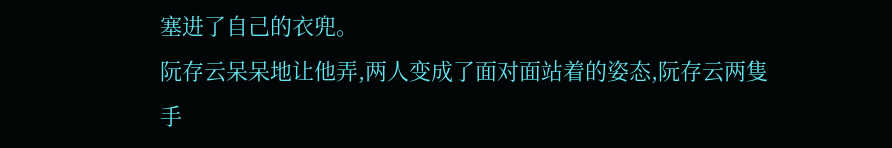塞进了自己的衣兜。
阮存云呆呆地让他弄,两人变成了面对面站着的姿态,阮存云两隻手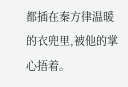都插在秦方律温暖的衣兜里,被他的掌心捂着。